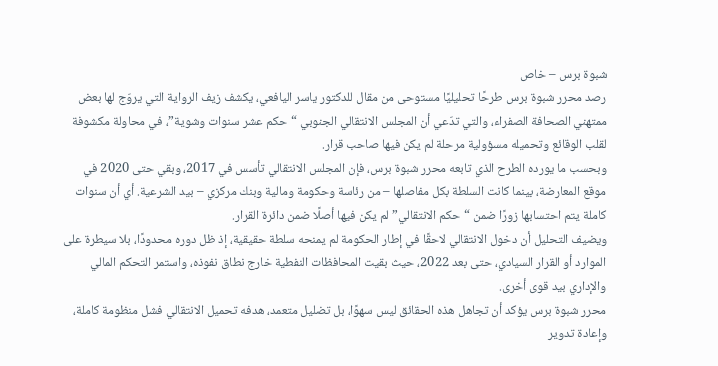شبوة برس – خاص
رصد محرر شبوة برس طرحًا تحليليًا مستوحى من مقال للدكتور ياسر اليافعي، يكشف زيف الرواية التي يروّج لها بعض ممتهني الصحافة الصفراء، والتي تدّعي أن المجلس الانتقالي الجنوبي “حكم عشر سنوات وشوية”، في محاولة مكشوفة لقلب الوقائع وتحميله مسؤولية مرحلة لم يكن فيها صاحب قرار.
وبحسب ما يورده الطرح الذي تابعه محرر شبوة برس، فإن المجلس الانتقالي تأسس في 2017، وبقي حتى 2020 في موقع المعارضة، بينما كانت السلطة بكل مفاصلها – من رئاسة وحكومة ومالية وبنك مركزي – بيد الشرعية. أي أن سنوات كاملة يتم احتسابها زورًا ضمن “حكم الانتقالي” لم يكن فيها أصلًا ضمن دائرة القرار.
ويضيف التحليل أن دخول الانتقالي لاحقًا في إطار الحكومة لم يمنحه سلطة حقيقية، إذ ظل دوره محدودًا، بلا سيطرة على الموارد أو القرار السيادي، حتى بعد 2022، حيث بقيت المحافظات النفطية خارج نطاق نفوذه، واستمر التحكم المالي والإداري بيد قوى أخرى.
محرر شبوة برس يؤكد أن تجاهل هذه الحقائق ليس سهوًا، بل تضليل متعمد، هدفه تحميل الانتقالي فشل منظومة كاملة، وإعادة تدوير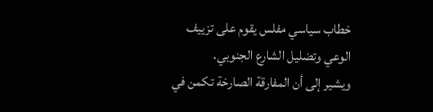خطاب سياسي مفلس يقوم على تزييف الوعي وتضليل الشارع الجنوبي.
ويشير إلى أن المفارقة الصارخة تكمن في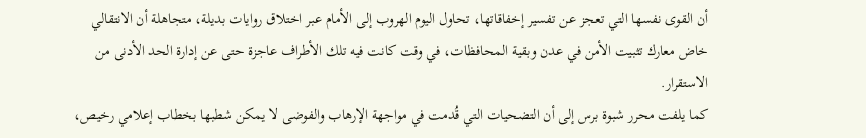أن القوى نفسها التي تعجز عن تفسير إخفاقاتها، تحاول اليوم الهروب إلى الأمام عبر اختلاق روايات بديلة، متجاهلة أن الانتقالي خاض معارك تثبيت الأمن في عدن وبقية المحافظات، في وقت كانت فيه تلك الأطراف عاجزة حتى عن إدارة الحد الأدنى من الاستقرار.
كما يلفت محرر شبوة برس إلى أن التضحيات التي قُدمت في مواجهة الإرهاب والفوضى لا يمكن شطبها بخطاب إعلامي رخيص،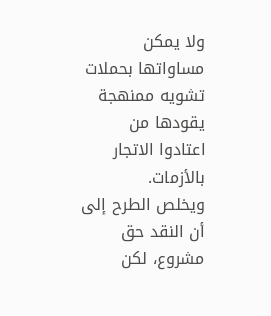ولا يمكن مساواتها بحملات تشويه ممنهجة يقودها من اعتادوا الاتجار بالأزمات.
ويخلص الطرح إلى أن النقد حق مشروع، لكن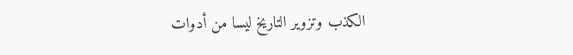الكذب وتزوير التاريخ ليسا من أدوات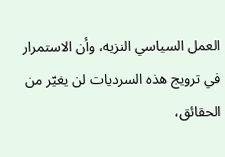العمل السياسي النزيه، وأن الاستمرار في ترويج هذه السرديات لن يغيّر من الحقائق،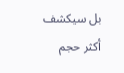بل سيكشف أكثر حجم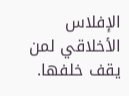الإفلاس الأخلاقي لمن يقف خلفها.